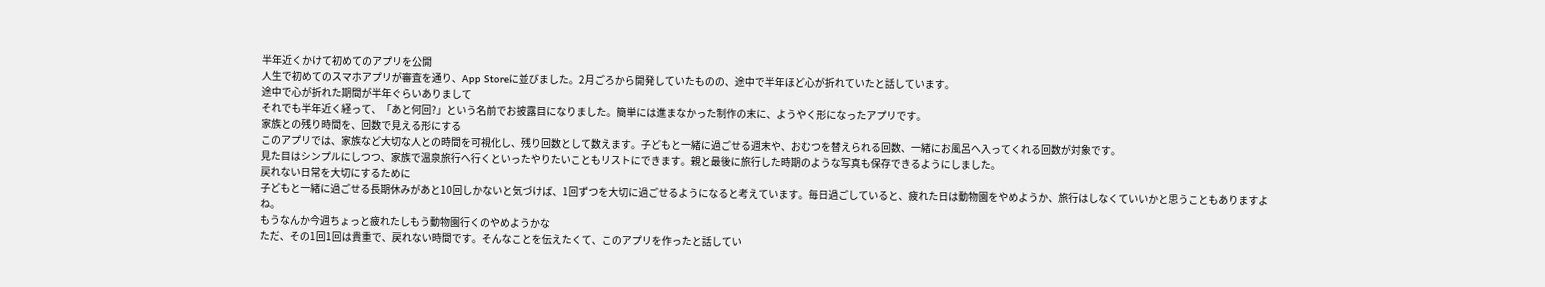半年近くかけて初めてのアプリを公開
人生で初めてのスマホアプリが審査を通り、App Storeに並びました。2月ごろから開発していたものの、途中で半年ほど心が折れていたと話しています。
途中で心が折れた期間が半年ぐらいありまして
それでも半年近く経って、「あと何回?」という名前でお披露目になりました。簡単には進まなかった制作の末に、ようやく形になったアプリです。
家族との残り時間を、回数で見える形にする
このアプリでは、家族など大切な人との時間を可視化し、残り回数として数えます。子どもと一緒に過ごせる週末や、おむつを替えられる回数、一緒にお風呂へ入ってくれる回数が対象です。
見た目はシンプルにしつつ、家族で温泉旅行へ行くといったやりたいこともリストにできます。親と最後に旅行した時期のような写真も保存できるようにしました。
戻れない日常を大切にするために
子どもと一緒に過ごせる長期休みがあと10回しかないと気づけば、1回ずつを大切に過ごせるようになると考えています。毎日過ごしていると、疲れた日は動物園をやめようか、旅行はしなくていいかと思うこともありますよね。
もうなんか今週ちょっと疲れたしもう動物園行くのやめようかな
ただ、その1回1回は貴重で、戻れない時間です。そんなことを伝えたくて、このアプリを作ったと話してい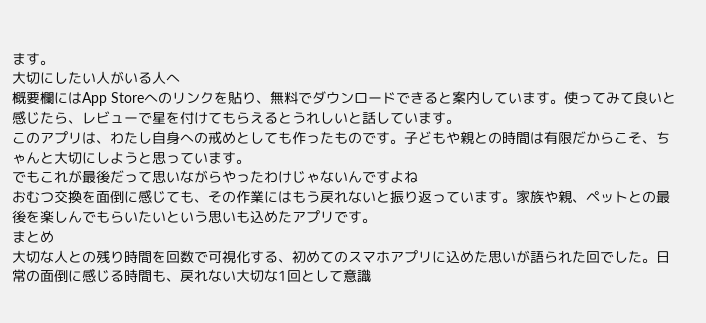ます。
大切にしたい人がいる人へ
概要欄にはApp Storeへのリンクを貼り、無料でダウンロードできると案内しています。使ってみて良いと感じたら、レビューで星を付けてもらえるとうれしいと話しています。
このアプリは、わたし自身への戒めとしても作ったものです。子どもや親との時間は有限だからこそ、ちゃんと大切にしようと思っています。
でもこれが最後だって思いながらやったわけじゃないんですよね
おむつ交換を面倒に感じても、その作業にはもう戻れないと振り返っています。家族や親、ペットとの最後を楽しんでもらいたいという思いも込めたアプリです。
まとめ
大切な人との残り時間を回数で可視化する、初めてのスマホアプリに込めた思いが語られた回でした。日常の面倒に感じる時間も、戻れない大切な1回として意識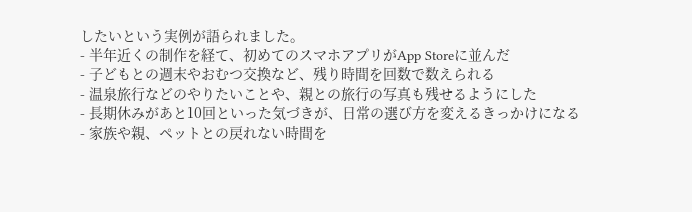したいという実例が語られました。
- 半年近くの制作を経て、初めてのスマホアプリがApp Storeに並んだ
- 子どもとの週末やおむつ交換など、残り時間を回数で数えられる
- 温泉旅行などのやりたいことや、親との旅行の写真も残せるようにした
- 長期休みがあと10回といった気づきが、日常の選び方を変えるきっかけになる
- 家族や親、ペットとの戻れない時間を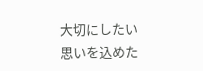大切にしたい思いを込めた